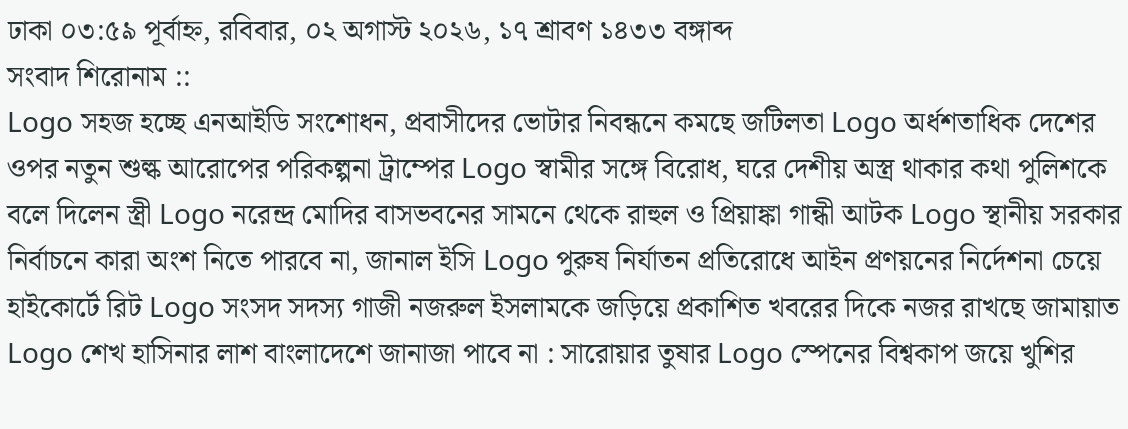ঢাকা ০৩:৫৯ পূর্বাহ্ন, রবিবার, ০২ অগাস্ট ২০২৬, ১৭ শ্রাবণ ১৪৩৩ বঙ্গাব্দ
সংবাদ শিরোনাম ::
Logo সহজ হচ্ছে এনআইডি সংশোধন, প্রবাসীদের ভোটার নিবন্ধনে কমছে জটিলতা Logo অর্ধশতাধিক দেশের ওপর নতুন শুল্ক আরোপের পরিকল্পনা ট্রাম্পের Logo স্বামীর সঙ্গে বিরোধ, ঘরে দেশীয় অস্ত্র থাকার কথা পুলিশকে বলে দিলেন স্ত্রী Logo নরেন্দ্র মোদির বাসভবনের সামনে থেকে রাহুল ও প্রিয়াঙ্কা গান্ধী আটক Logo স্থানীয় সরকার নির্বাচনে কারা অংশ নিতে পারবে না, জানাল ইসি Logo পুরুষ নির্যাতন প্রতিরোধে আইন প্রণয়নের নির্দেশনা চেয়ে হাইকোর্টে রিট Logo সংসদ সদস্য গাজী নজরুল ইসলামকে জড়িয়ে প্রকাশিত খবরের দিকে নজর রাখছে জামায়াত Logo শেখ হাসিনার লাশ বাংলাদেশে জানাজা পাবে না : সারোয়ার তুষার Logo স্পেনের বিশ্বকাপ জয়ে খুশির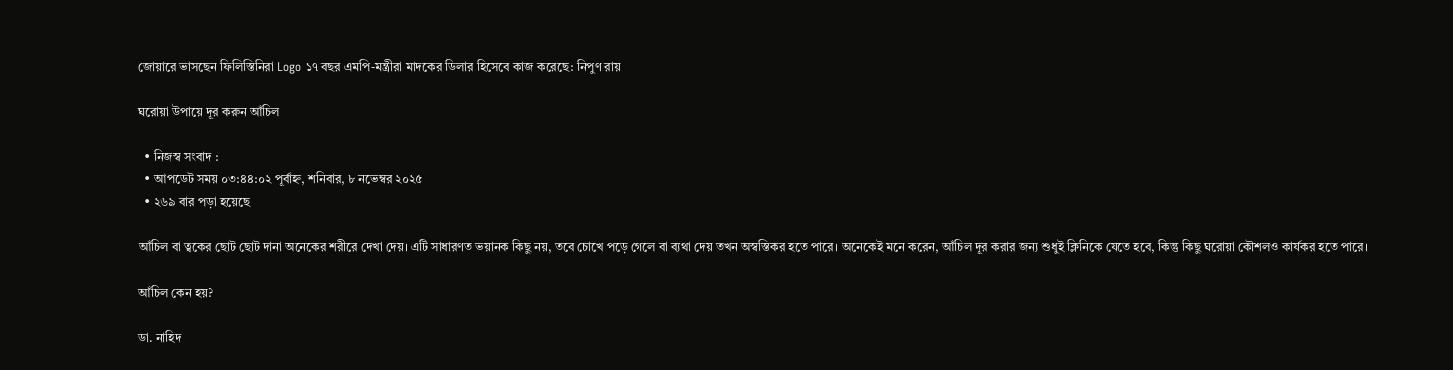জোয়ারে ভাসছেন ফিলিস্তিনিরা Logo ১৭ বছর এমপি-মন্ত্রীরা মাদকের ডিলার হিসেবে কাজ করেছে: নিপুণ রায়

ঘরোয়া উপায়ে দূর করুন আঁচিল

  • নিজস্ব সংবাদ :
  • আপডেট সময় ০৩:৪৪:০২ পূর্বাহ্ন, শনিবার, ৮ নভেম্বর ২০২৫
  • ২৬৯ বার পড়া হয়েছে

আঁচিল বা ত্বকের ছোট ছোট দানা অনেকের শরীরে দেখা দেয়। এটি সাধারণত ভয়ানক কিছু নয়, তবে চোখে পড়ে গেলে বা ব্যথা দেয় তখন অস্বস্তিকর হতে পারে। অনেকেই মনে করেন, আঁচিল দূর করার জন্য শুধুই ক্লিনিকে যেতে হবে, কিন্তু কিছু ঘরোয়া কৌশলও কার্যকর হতে পারে।

আঁচিল কেন হয়?

ডা. নাহিদ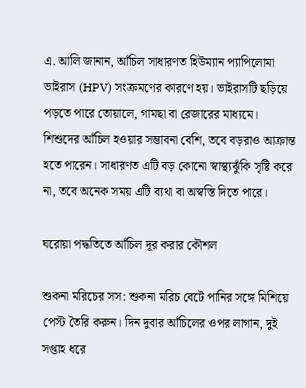এ. আলি জানান, আঁচিল সাধারণত হিউম্যান প্যাপিলোমা ভাইরাস (HPV) সংক্রমণের কারণে হয়। ভাইরাসটি ছড়িয়ে পড়তে পারে তোয়ালে, গামছা বা রেজারের মাধ্যমে। শিশুদের আঁচিল হওয়ার সম্ভাবনা বেশি, তবে বড়রাও আক্রান্ত হতে পারেন। সাধারণত এটি বড় কোনো স্বাস্থ্যঝুঁকি সৃষ্টি করে না, তবে অনেক সময় এটি ব্যথা বা অস্বস্তি দিতে পারে।

ঘরোয়া পদ্ধতিতে আঁচিল দূর করার কৌশল

শুকনা মরিচের সস: শুকনা মরিচ বেটে পানির সঙ্গে মিশিয়ে পেস্ট তৈরি করুন। দিন দুবার আঁচিলের ওপর লাগান, দুই সপ্তাহ ধরে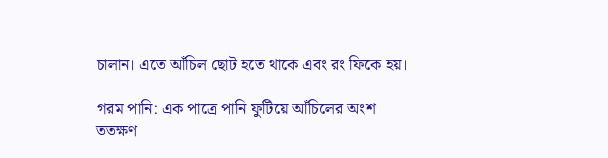চালান। এতে আঁচিল ছোট হতে থাকে এবং রং ফিকে হয়।

গরম পানি: এক পাত্রে পানি ফুটিয়ে আঁচিলের অংশ ততক্ষণ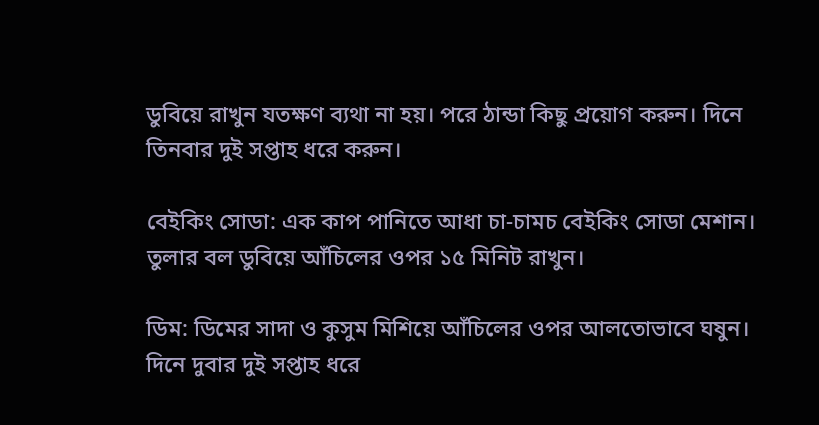ডুবিয়ে রাখুন যতক্ষণ ব্যথা না হয়। পরে ঠান্ডা কিছু প্রয়োগ করুন। দিনে তিনবার দুই সপ্তাহ ধরে করুন।

বেইকিং সোডা: এক কাপ পানিতে আধা চা-চামচ বেইকিং সোডা মেশান। তুলার বল ডুবিয়ে আঁচিলের ওপর ১৫ মিনিট রাখুন।

ডিম: ডিমের সাদা ও কুসুম মিশিয়ে আঁচিলের ওপর আলতোভাবে ঘষুন। দিনে দুবার দুই সপ্তাহ ধরে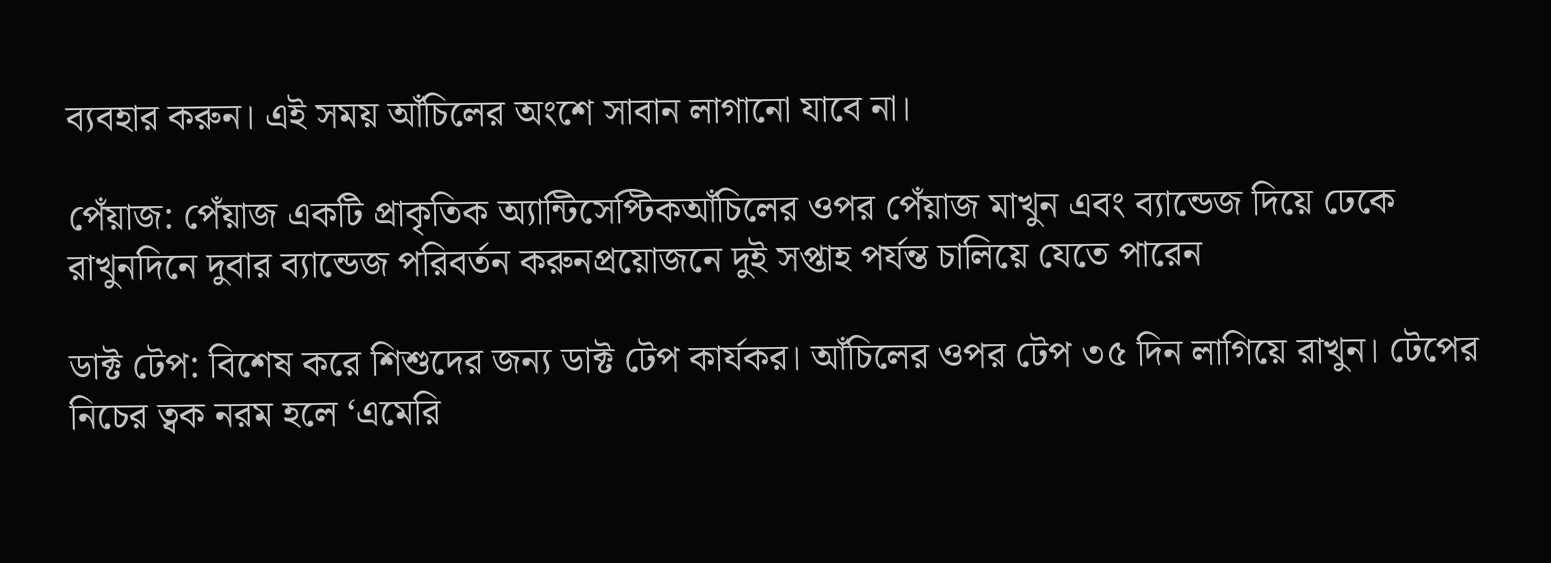ব্যবহার করুন। এই সময় আঁচিলের অংশে সাবান লাগানো যাবে না।

পেঁয়াজ: পেঁয়াজ একটি প্রাকৃতিক অ্যান্টিসেপ্টিকআঁচিলের ওপর পেঁয়াজ মাখুন এবং ব্যান্ডেজ দিয়ে ঢেকে রাখুনদিনে দুবার ব্যান্ডেজ পরিবর্তন করুনপ্রয়োজনে দুই সপ্তাহ পর্যন্ত চালিয়ে যেতে পারেন

ডাক্ট টেপ: বিশেষ করে শিশুদের জন্য ডাক্ট টেপ কার্যকর। আঁচিলের ওপর টেপ ৩৫ দিন লাগিয়ে রাখুন। টেপের নিচের ত্বক নরম হলে ‘এমেরি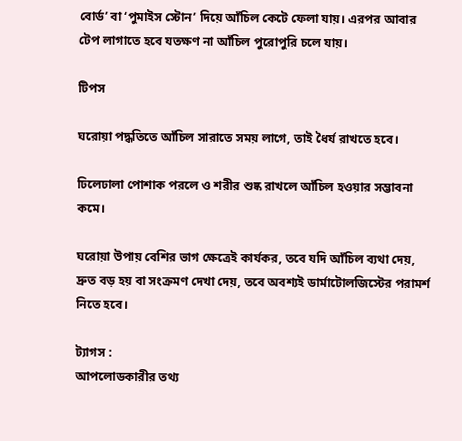বোর্ড’ বা ‘পুমাইস স্টোন’ দিয়ে আঁচিল কেটে ফেলা যায়। এরপর আবার টেপ লাগাতে হবে যতক্ষণ না আঁচিল পুরোপুরি চলে যায়।

টিপস

ঘরোয়া পদ্ধতিতে আঁচিল সারাতে সময় লাগে, তাই ধৈর্য রাখতে হবে।

ঢিলেঢালা পোশাক পরলে ও শরীর শুষ্ক রাখলে আঁচিল হওয়ার সম্ভাবনা কমে।

ঘরোয়া উপায় বেশির ভাগ ক্ষেত্রেই কার্যকর, তবে যদি আঁচিল ব্যথা দেয়, দ্রুত বড় হয় বা সংক্রমণ দেখা দেয়, তবে অবশ্যই ডার্মাটোলজিস্টের পরামর্শ নিতে হবে।

ট্যাগস :
আপলোডকারীর তথ্য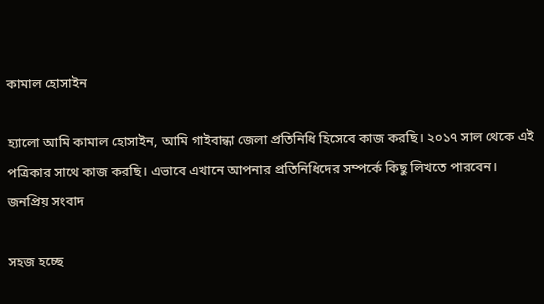কামাল হোসাইন

হ্যালো আমি কামাল হোসাইন, আমি গাইবান্ধা জেলা প্রতিনিধি হিসেবে কাজ করছি। ২০১৭ সাল থেকে এই পত্রিকার সাথে কাজ করছি। এভাবে এখানে আপনার প্রতিনিধিদের সম্পর্কে কিছু লিখতে পারবেন।
জনপ্রিয় সংবাদ

সহজ হচ্ছে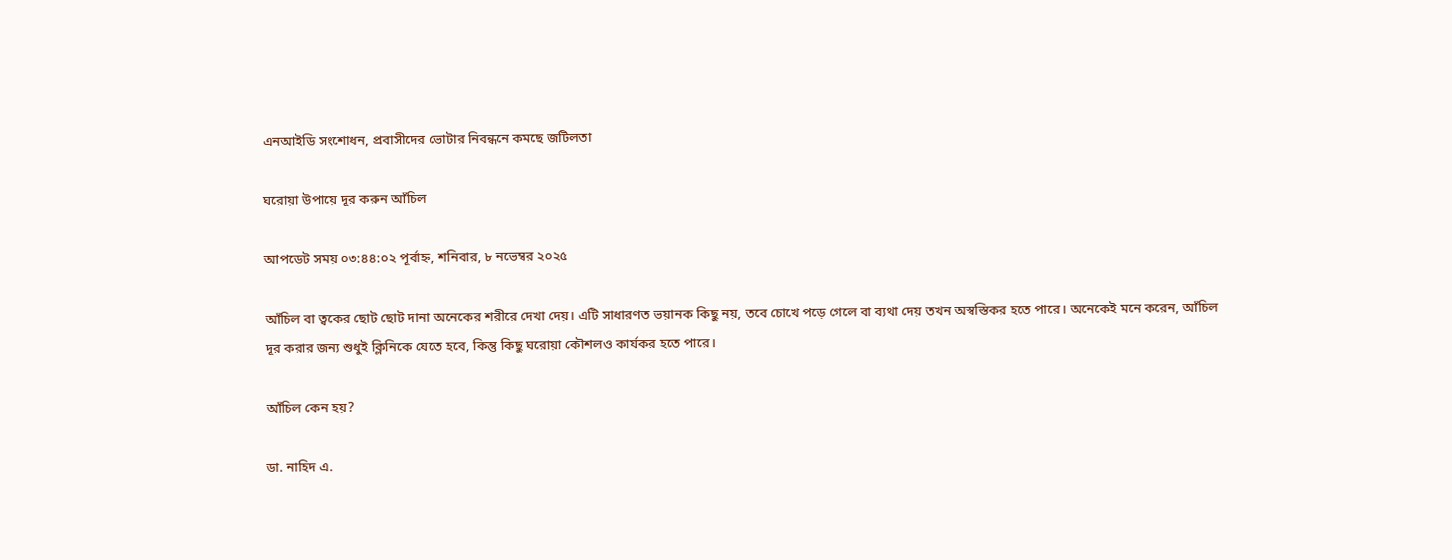এনআইডি সংশোধন, প্রবাসীদের ভোটার নিবন্ধনে কমছে জটিলতা

ঘরোয়া উপায়ে দূর করুন আঁচিল

আপডেট সময় ০৩:৪৪:০২ পূর্বাহ্ন, শনিবার, ৮ নভেম্বর ২০২৫

আঁচিল বা ত্বকের ছোট ছোট দানা অনেকের শরীরে দেখা দেয়। এটি সাধারণত ভয়ানক কিছু নয়, তবে চোখে পড়ে গেলে বা ব্যথা দেয় তখন অস্বস্তিকর হতে পারে। অনেকেই মনে করেন, আঁচিল দূর করার জন্য শুধুই ক্লিনিকে যেতে হবে, কিন্তু কিছু ঘরোয়া কৌশলও কার্যকর হতে পারে।

আঁচিল কেন হয়?

ডা. নাহিদ এ.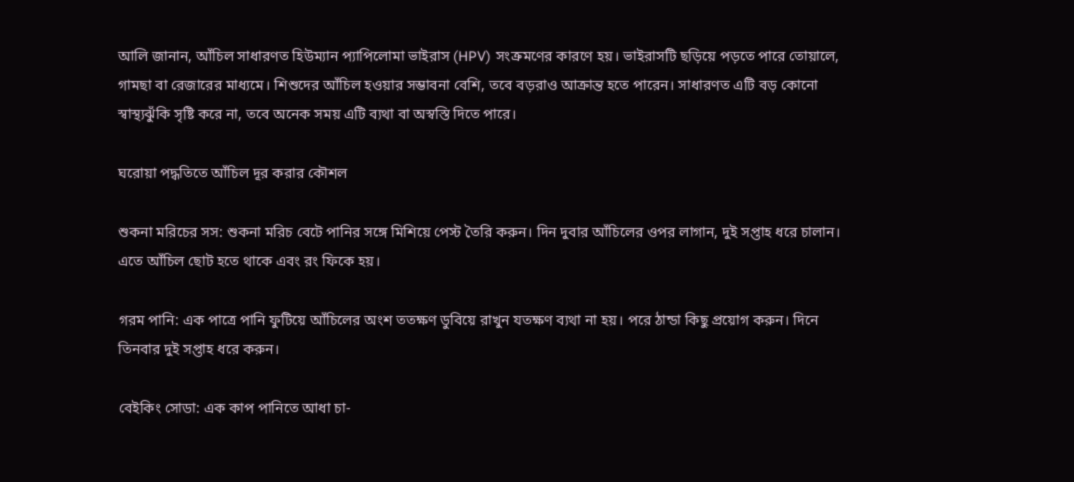আলি জানান, আঁচিল সাধারণত হিউম্যান প্যাপিলোমা ভাইরাস (HPV) সংক্রমণের কারণে হয়। ভাইরাসটি ছড়িয়ে পড়তে পারে তোয়ালে, গামছা বা রেজারের মাধ্যমে। শিশুদের আঁচিল হওয়ার সম্ভাবনা বেশি, তবে বড়রাও আক্রান্ত হতে পারেন। সাধারণত এটি বড় কোনো স্বাস্থ্যঝুঁকি সৃষ্টি করে না, তবে অনেক সময় এটি ব্যথা বা অস্বস্তি দিতে পারে।

ঘরোয়া পদ্ধতিতে আঁচিল দূর করার কৌশল

শুকনা মরিচের সস: শুকনা মরিচ বেটে পানির সঙ্গে মিশিয়ে পেস্ট তৈরি করুন। দিন দুবার আঁচিলের ওপর লাগান, দুই সপ্তাহ ধরে চালান। এতে আঁচিল ছোট হতে থাকে এবং রং ফিকে হয়।

গরম পানি: এক পাত্রে পানি ফুটিয়ে আঁচিলের অংশ ততক্ষণ ডুবিয়ে রাখুন যতক্ষণ ব্যথা না হয়। পরে ঠান্ডা কিছু প্রয়োগ করুন। দিনে তিনবার দুই সপ্তাহ ধরে করুন।

বেইকিং সোডা: এক কাপ পানিতে আধা চা-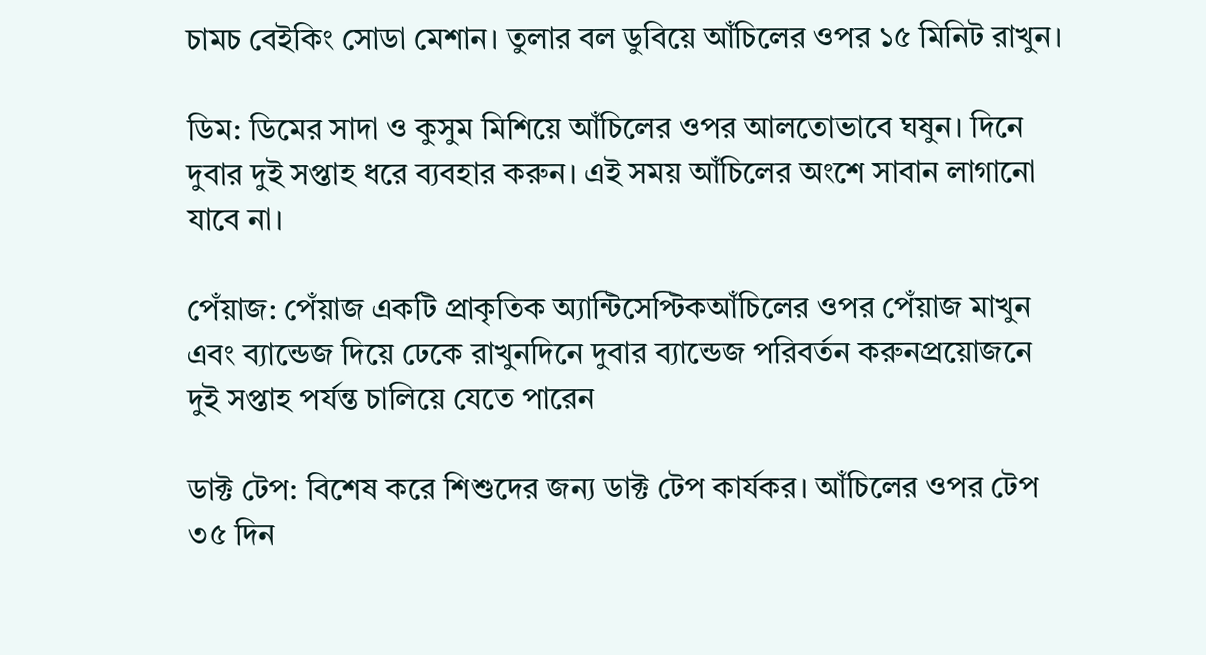চামচ বেইকিং সোডা মেশান। তুলার বল ডুবিয়ে আঁচিলের ওপর ১৫ মিনিট রাখুন।

ডিম: ডিমের সাদা ও কুসুম মিশিয়ে আঁচিলের ওপর আলতোভাবে ঘষুন। দিনে দুবার দুই সপ্তাহ ধরে ব্যবহার করুন। এই সময় আঁচিলের অংশে সাবান লাগানো যাবে না।

পেঁয়াজ: পেঁয়াজ একটি প্রাকৃতিক অ্যান্টিসেপ্টিকআঁচিলের ওপর পেঁয়াজ মাখুন এবং ব্যান্ডেজ দিয়ে ঢেকে রাখুনদিনে দুবার ব্যান্ডেজ পরিবর্তন করুনপ্রয়োজনে দুই সপ্তাহ পর্যন্ত চালিয়ে যেতে পারেন

ডাক্ট টেপ: বিশেষ করে শিশুদের জন্য ডাক্ট টেপ কার্যকর। আঁচিলের ওপর টেপ ৩৫ দিন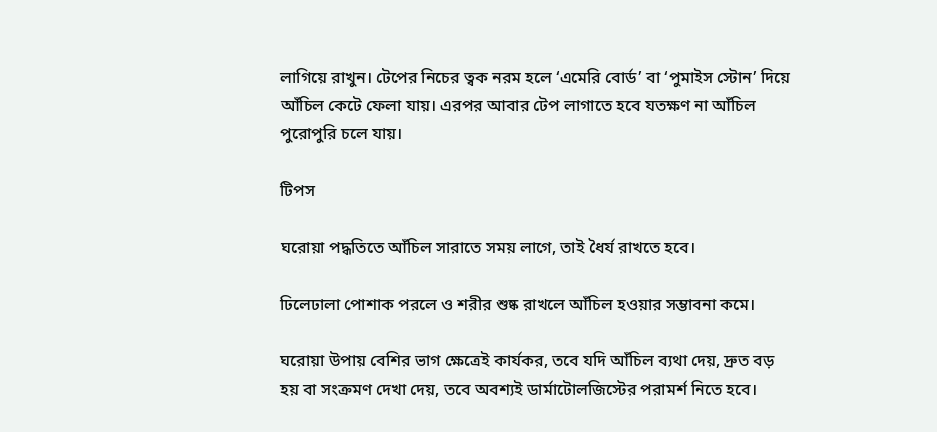লাগিয়ে রাখুন। টেপের নিচের ত্বক নরম হলে ‘এমেরি বোর্ড’ বা ‘পুমাইস স্টোন’ দিয়ে আঁচিল কেটে ফেলা যায়। এরপর আবার টেপ লাগাতে হবে যতক্ষণ না আঁচিল পুরোপুরি চলে যায়।

টিপস

ঘরোয়া পদ্ধতিতে আঁচিল সারাতে সময় লাগে, তাই ধৈর্য রাখতে হবে।

ঢিলেঢালা পোশাক পরলে ও শরীর শুষ্ক রাখলে আঁচিল হওয়ার সম্ভাবনা কমে।

ঘরোয়া উপায় বেশির ভাগ ক্ষেত্রেই কার্যকর, তবে যদি আঁচিল ব্যথা দেয়, দ্রুত বড় হয় বা সংক্রমণ দেখা দেয়, তবে অবশ্যই ডার্মাটোলজিস্টের পরামর্শ নিতে হবে।